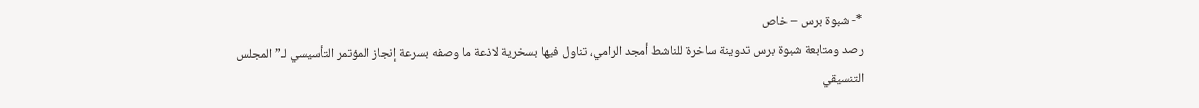*- شبوة برس – خاص
رصد ومتابعة شبوة برس تدوينة ساخرة للناشط أمجد الرامي، تناول فيها بسخرية لاذعة ما وصفه بسرعة إنجاز المؤتمر التأسيسي لـ”المجلس التنسيقي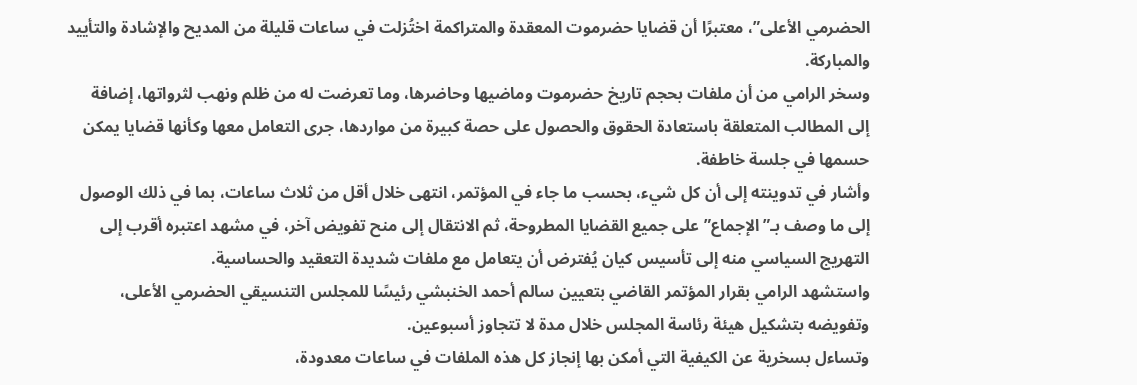الحضرمي الأعلى”، معتبرًا أن قضايا حضرموت المعقدة والمتراكمة اختُزلت في ساعات قليلة من المديح والإشادة والتأييد والمباركة.
وسخر الرامي من أن ملفات بحجم تاريخ حضرموت وماضيها وحاضرها، وما تعرضت له من ظلم ونهب لثرواتها، إضافة إلى المطالب المتعلقة باستعادة الحقوق والحصول على حصة كبيرة من مواردها، جرى التعامل معها وكأنها قضايا يمكن حسمها في جلسة خاطفة.
وأشار في تدوينته إلى أن كل شيء، بحسب ما جاء في المؤتمر، انتهى خلال أقل من ثلاث ساعات، بما في ذلك الوصول إلى ما وصف بـ”الإجماع” على جميع القضايا المطروحة، ثم الانتقال إلى منح تفويض آخر، في مشهد اعتبره أقرب إلى التهريج السياسي منه إلى تأسيس كيان يُفترض أن يتعامل مع ملفات شديدة التعقيد والحساسية.
واستشهد الرامي بقرار المؤتمر القاضي بتعيين سالم أحمد الخنبشي رئيسًا للمجلس التنسيقي الحضرمي الأعلى، وتفويضه بتشكيل هيئة رئاسة المجلس خلال مدة لا تتجاوز أسبوعين.
وتساءل بسخرية عن الكيفية التي أمكن بها إنجاز كل هذه الملفات في ساعات معدودة،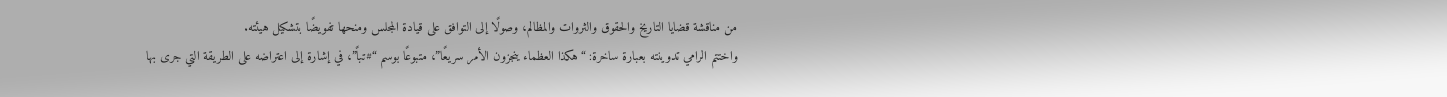من مناقشة قضايا التاريخ والحقوق والثروات والمظالم، وصولًا إلى التوافق على قيادة المجلس ومنحها تفويضًا بتشكيل هيئته.
واختتم الرامي تدوينته بعبارة ساخرة: “هكذا العظماء ينجزون الأمر سريعًا”، متبوعًا بوسم “#تباً”، في إشارة إلى اعتراضه على الطريقة التي جرى بها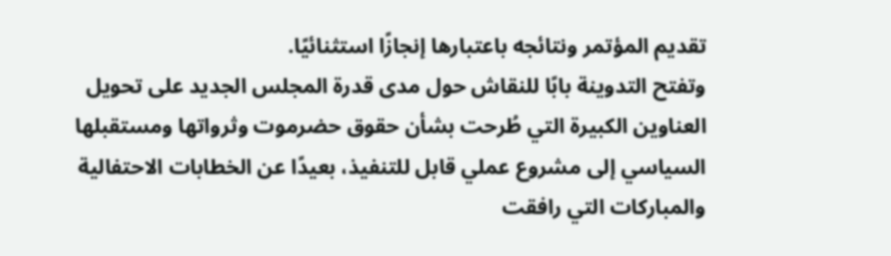تقديم المؤتمر ونتائجه باعتبارها إنجازًا استثنائيًا.
وتفتح التدوينة بابًا للنقاش حول مدى قدرة المجلس الجديد على تحويل العناوين الكبيرة التي طُرحت بشأن حقوق حضرموت وثرواتها ومستقبلها السياسي إلى مشروع عملي قابل للتنفيذ، بعيدًا عن الخطابات الاحتفالية والمباركات التي رافقت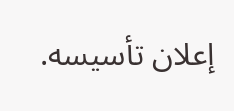إعلان تأسيسه.